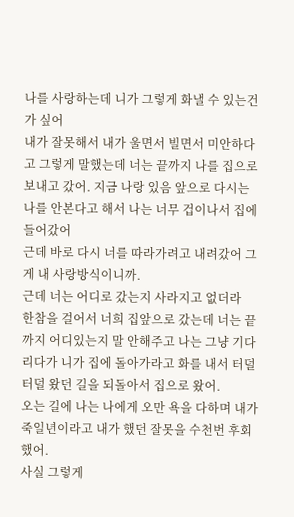나를 사랑하는데 니가 그렇게 화낼 수 있는건가 싶어
내가 잘못해서 내가 울면서 빌면서 미안하다고 그렇게 말했는데 너는 끝까지 나를 집으로 보내고 갔어. 지금 나랑 있음 앞으로 다시는 나를 안본다고 해서 나는 너무 겁이나서 집에 들어갔어
근데 바로 다시 너를 따라가려고 내려갔어 그게 내 사랑방식이니까.
근데 너는 어디로 갔는지 사라지고 없더라
한참을 걸어서 너희 집앞으로 갔는데 너는 끝까지 어디있는지 말 안해주고 나는 그냥 기다리다가 니가 집에 돌아가라고 화를 내서 터덜터덜 왔던 길을 되돌아서 집으로 왔어.
오는 길에 나는 나에게 오만 욕을 다하며 내가 죽일년이라고 내가 했던 잘못을 수천번 후회했어.
사실 그렇게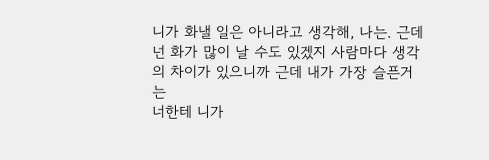니가 화낼 일은 아니라고 생각해, 나는. 근데 넌 화가 많이 날 수도 있겠지 사람마다 생각의 차이가 있으니까 근데 내가 가장 슬픈거는
너한테 니가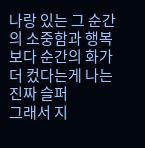나랑 있는 그 순간의 소중함과 행복보다 순간의 화가 더 컸다는게 나는 진짜 슬퍼
그래서 지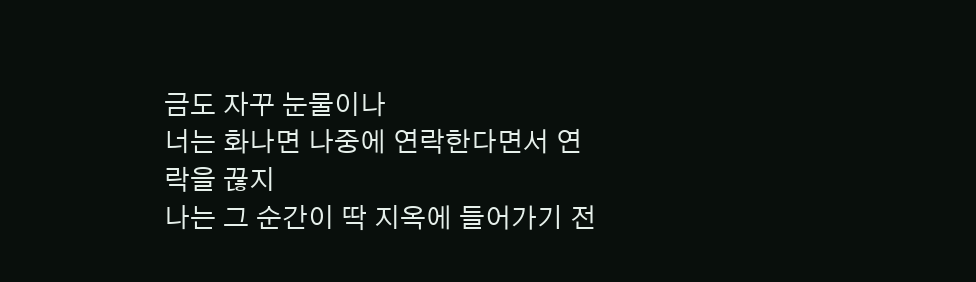금도 자꾸 눈물이나
너는 화나면 나중에 연락한다면서 연락을 끊지
나는 그 순간이 딱 지옥에 들어가기 전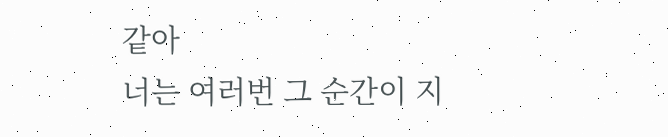같아
너는 여러번 그 순간이 지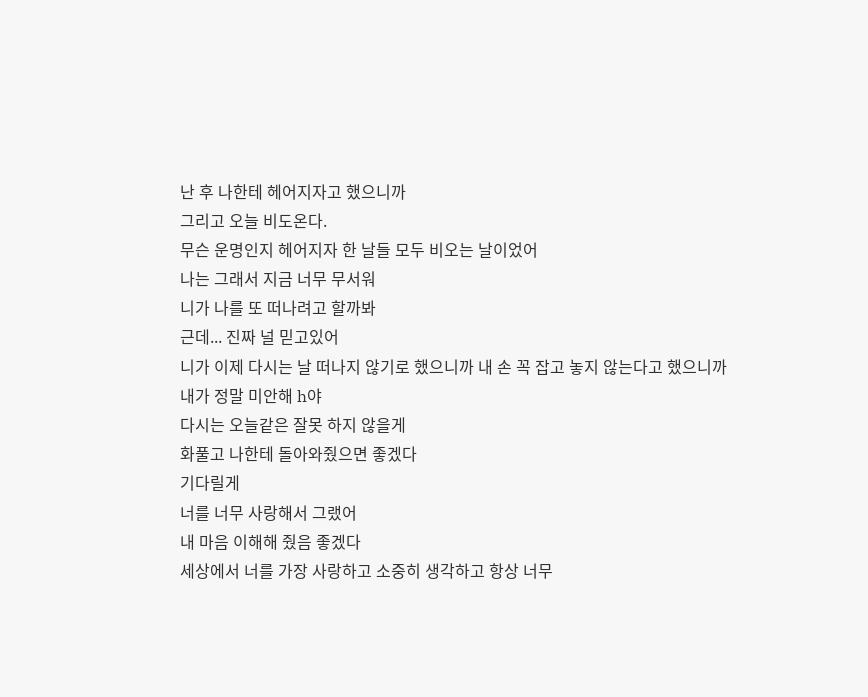난 후 나한테 헤어지자고 했으니까
그리고 오늘 비도온다.
무슨 운명인지 헤어지자 한 날들 모두 비오는 날이었어
나는 그래서 지금 너무 무서워
니가 나를 또 떠나려고 할까봐
근데... 진짜 널 믿고있어
니가 이제 다시는 날 떠나지 않기로 했으니까 내 손 꼭 잡고 놓지 않는다고 했으니까
내가 정말 미안해 h야
다시는 오늘같은 잘못 하지 않을게
화풀고 나한테 돌아와줬으면 좋겠다
기다릴게
너를 너무 사랑해서 그랬어
내 마음 이해해 줬음 좋겠다
세상에서 너를 가장 사랑하고 소중히 생각하고 항상 너무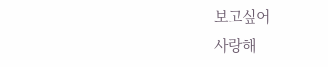보고싶어
사랑해